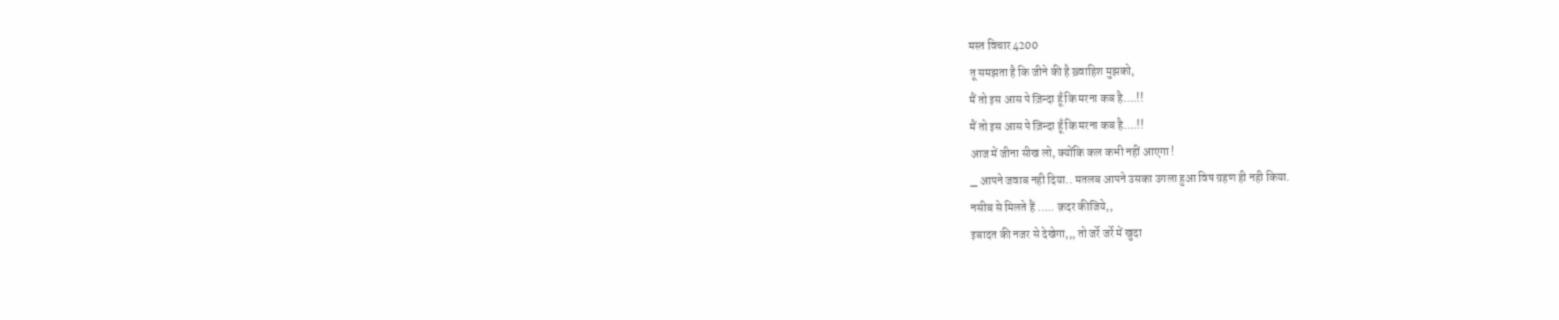मस्त विचार 4200
तू समझता है कि जीने की है ख़्वाहिश मुझको,
मैं तो इस आस पे ज़िन्दा हूँ कि मरना कब है….!!
मैं तो इस आस पे ज़िन्दा हूँ कि मरना कब है….!!
आज में जीना सीख लो, क्योंकि कल कभी नहीं आएगा !
_ आपने जवाब नही दिया.. मतलब आपने उसका उगला हुआ विष ग्रहण ही नही किया.
नसीब से मिलते हैं ….. क़दर कीजिये,,
इबादत की नजर से देखेगा,,, तो जर्रे जर्रे में खुदा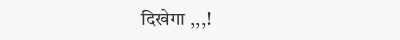दिखेगा ,,,!